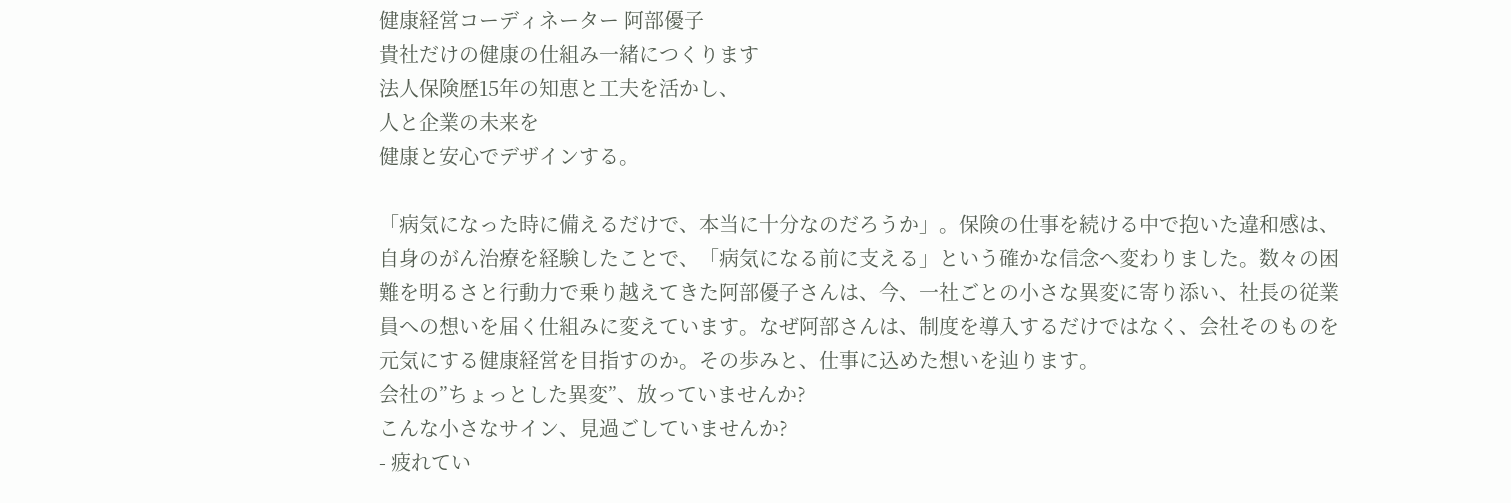健康経営コーディネーター 阿部優子
貴社だけの健康の仕組み一緒につくります
法人保険歴15年の知恵と工夫を活かし、
人と企業の未来を
健康と安心でデザインする。

「病気になった時に備えるだけで、本当に十分なのだろうか」。保険の仕事を続ける中で抱いた違和感は、自身のがん治療を経験したことで、「病気になる前に支える」という確かな信念へ変わりました。数々の困難を明るさと行動力で乗り越えてきた阿部優子さんは、今、一社ごとの小さな異変に寄り添い、社長の従業員への想いを届く仕組みに変えています。なぜ阿部さんは、制度を導入するだけではなく、会社そのものを元気にする健康経営を目指すのか。その歩みと、仕事に込めた想いを辿ります。
会社の”ちょっとした異変”、放っていませんか?
こんな小さなサイン、見過ごしていませんか?
- 疲れてい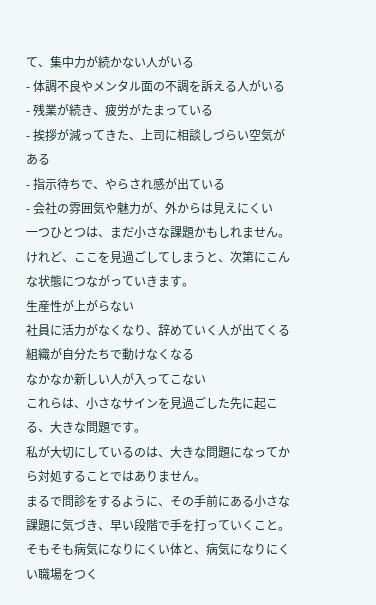て、集中力が続かない人がいる
- 体調不良やメンタル面の不調を訴える人がいる
- 残業が続き、疲労がたまっている
- 挨拶が減ってきた、上司に相談しづらい空気がある
- 指示待ちで、やらされ感が出ている
- 会社の雰囲気や魅力が、外からは見えにくい
一つひとつは、まだ小さな課題かもしれません。
けれど、ここを見過ごしてしまうと、次第にこんな状態につながっていきます。
生産性が上がらない
社員に活力がなくなり、辞めていく人が出てくる
組織が自分たちで動けなくなる
なかなか新しい人が入ってこない
これらは、小さなサインを見過ごした先に起こる、大きな問題です。
私が大切にしているのは、大きな問題になってから対処することではありません。
まるで問診をするように、その手前にある小さな課題に気づき、早い段階で手を打っていくこと。
そもそも病気になりにくい体と、病気になりにくい職場をつく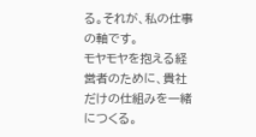る。それが、私の仕事の軸です。
モヤモヤを抱える経営者のために、貴社だけの仕組みを一緒につくる。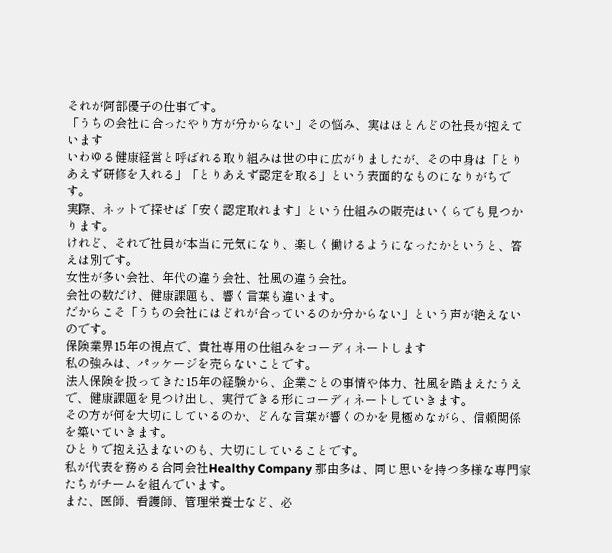それが阿部優子の仕事です。
「うちの会社に合ったやり方が分からない」その悩み、実はほとんどの社長が抱えています
いわゆる健康経営と呼ばれる取り組みは世の中に広がりましたが、その中身は「とりあえず研修を入れる」「とりあえず認定を取る」という表面的なものになりがちです。
実際、ネットで探せば「安く認定取れます」という仕組みの販売はいくらでも見つかります。
けれど、それで社員が本当に元気になり、楽しく働けるようになったかというと、答えは別です。
女性が多い会社、年代の違う会社、社風の違う会社。
会社の数だけ、健康課題も、響く言葉も違います。
だからこそ「うちの会社にはどれが合っているのか分からない」という声が絶えないのです。
保険業界15年の視点で、貴社専用の仕組みをコーディネートします
私の強みは、パッケージを売らないことです。
法人保険を扱ってきた15年の経験から、企業ごとの事情や体力、社風を踏まえたうえで、健康課題を見つけ出し、実行できる形にコーディネートしていきます。
その方が何を大切にしているのか、どんな言葉が響くのかを見極めながら、信頼関係を築いていきます。
ひとりで抱え込まないのも、大切にしていることです。
私が代表を務める合同会社Healthy Company 那由多は、同じ思いを持つ多様な専門家たちがチームを組んでいます。
また、医師、看護師、管理栄養士など、必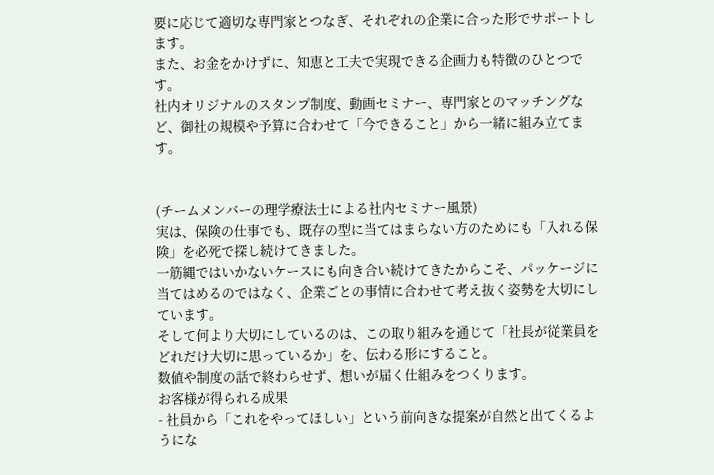要に応じて適切な専門家とつなぎ、それぞれの企業に合った形でサポートします。
また、お金をかけずに、知恵と工夫で実現できる企画力も特徴のひとつです。
社内オリジナルのスタンプ制度、動画セミナー、専門家とのマッチングなど、御社の規模や予算に合わせて「今できること」から一緒に組み立てます。


(チームメンバーの理学療法士による社内セミナー風景)
実は、保険の仕事でも、既存の型に当てはまらない方のためにも「入れる保険」を必死で探し続けてきました。
一筋縄ではいかないケースにも向き合い続けてきたからこそ、パッケージに当てはめるのではなく、企業ごとの事情に合わせて考え抜く姿勢を大切にしています。
そして何より大切にしているのは、この取り組みを通じて「社長が従業員をどれだけ大切に思っているか」を、伝わる形にすること。
数値や制度の話で終わらせず、想いが届く仕組みをつくります。
お客様が得られる成果
- 社員から「これをやってほしい」という前向きな提案が自然と出てくるようにな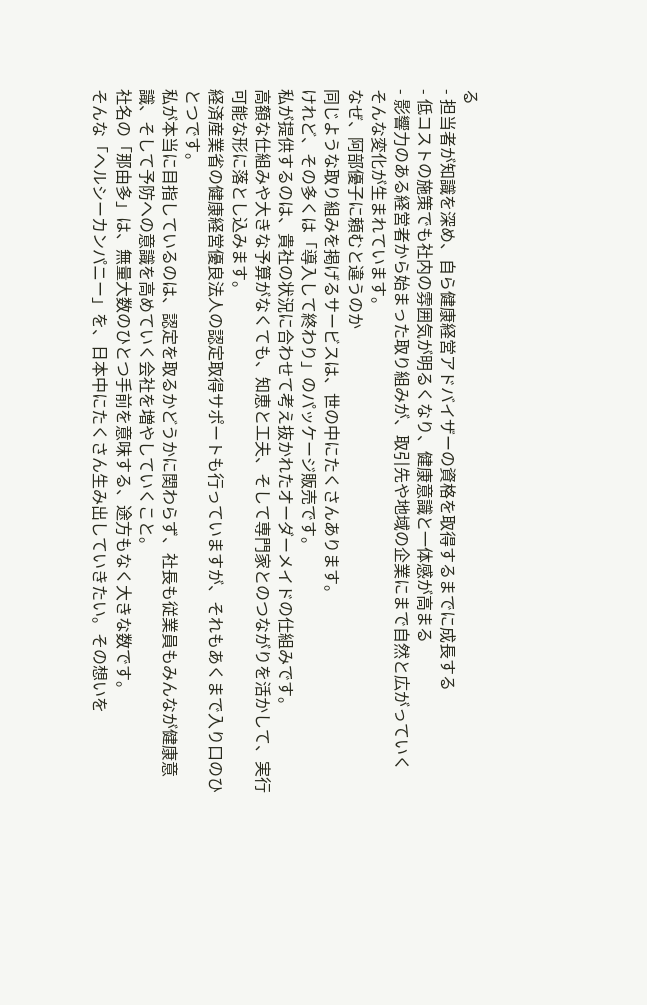る
- 担当者が知識を深め、自ら健康経営アドバイザーの資格を取得するまでに成長する
- 低コストの施策でも社内の雰囲気が明るくなり、健康意識と一体感が高まる
- 影響力のある経営者から始まった取り組みが、取引先や地域の企業にまで自然と広がっていく
そんな変化が生まれています。
なぜ、阿部優子に頼むと違うのか
同じような取り組みを掲げるサービスは、世の中にたくさんあります。
けれど、その多くは「導入して終わり」のパッケージ販売です。
私が提供するのは、貴社の状況に合わせて考え抜かれたオーダーメイドの仕組みです。
高額な仕組みや大きな予算がなくても、知恵と工夫、そして専門家とのつながりを活かして、実行可能な形に落とし込みます。
経済産業省の健康経営優良法人の認定取得サポートも行っていますが、それもあくまで入り口のひとつです。
私が本当に目指しているのは、認定を取るかどうかに関わらず、社長も従業員もみんなが健康意識、そして予防への意識を高めていく会社を増やしていくこと。
社名の「那由多」は、無量大数のひとつ手前を意味する、途方もなく大きな数です。
そんな「ヘルシーカンパニー」を、日本中にたくさん生み出していきたい。その想いを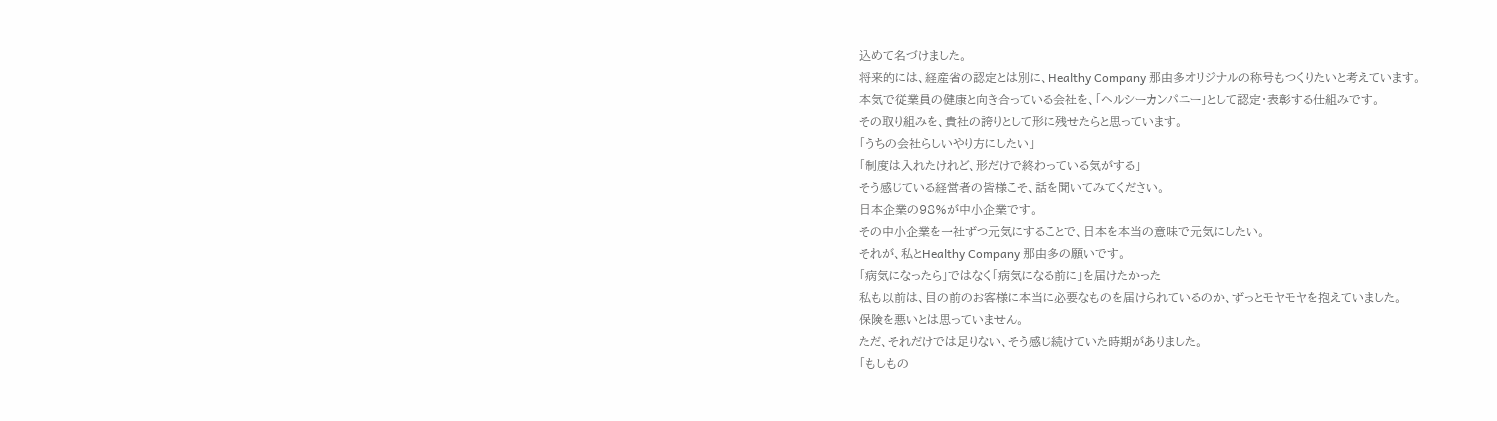込めて名づけました。
将来的には、経産省の認定とは別に、Healthy Company 那由多オリジナルの称号もつくりたいと考えています。
本気で従業員の健康と向き合っている会社を、「ヘルシーカンパニー」として認定・表彰する仕組みです。
その取り組みを、貴社の誇りとして形に残せたらと思っています。
「うちの会社らしいやり方にしたい」
「制度は入れたけれど、形だけで終わっている気がする」
そう感じている経営者の皆様こそ、話を聞いてみてください。
日本企業の98%が中小企業です。
その中小企業を一社ずつ元気にすることで、日本を本当の意味で元気にしたい。
それが、私とHealthy Company 那由多の願いです。
「病気になったら」ではなく「病気になる前に」を届けたかった
私も以前は、目の前のお客様に本当に必要なものを届けられているのか、ずっとモヤモヤを抱えていました。
保険を悪いとは思っていません。
ただ、それだけでは足りない、そう感じ続けていた時期がありました。
「もしもの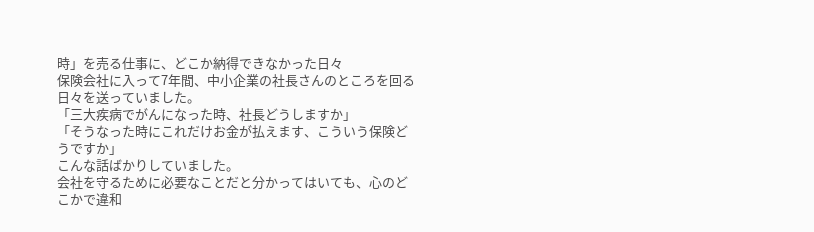時」を売る仕事に、どこか納得できなかった日々
保険会社に入って7年間、中小企業の社長さんのところを回る日々を送っていました。
「三大疾病でがんになった時、社長どうしますか」
「そうなった時にこれだけお金が払えます、こういう保険どうですか」
こんな話ばかりしていました。
会社を守るために必要なことだと分かってはいても、心のどこかで違和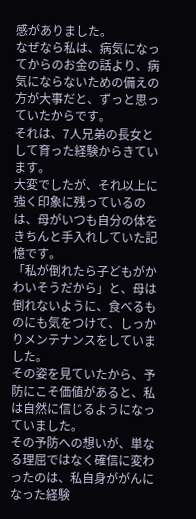感がありました。
なぜなら私は、病気になってからのお金の話より、病気にならないための備えの方が大事だと、ずっと思っていたからです。
それは、7人兄弟の長女として育った経験からきています。
大変でしたが、それ以上に強く印象に残っているのは、母がいつも自分の体をきちんと手入れしていた記憶です。
「私が倒れたら子どもがかわいそうだから」と、母は倒れないように、食べるものにも気をつけて、しっかりメンテナンスをしていました。
その姿を見ていたから、予防にこそ価値があると、私は自然に信じるようになっていました。
その予防への想いが、単なる理屈ではなく確信に変わったのは、私自身ががんになった経験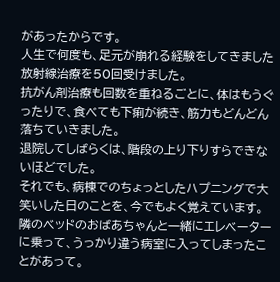があったからです。
人生で何度も、足元が崩れる経験をしてきました
放射線治療を50回受けました。
抗がん剤治療も回数を重ねるごとに、体はもうぐったりで、食べても下痢が続き、筋力もどんどん落ちていきました。
退院してしばらくは、階段の上り下りすらできないほどでした。
それでも、病棟でのちょっとしたハプニングで大笑いした日のことを、今でもよく覚えています。
隣のベッドのおばあちゃんと一緒にエレベーターに乗って、うっかり違う病室に入ってしまったことがあって。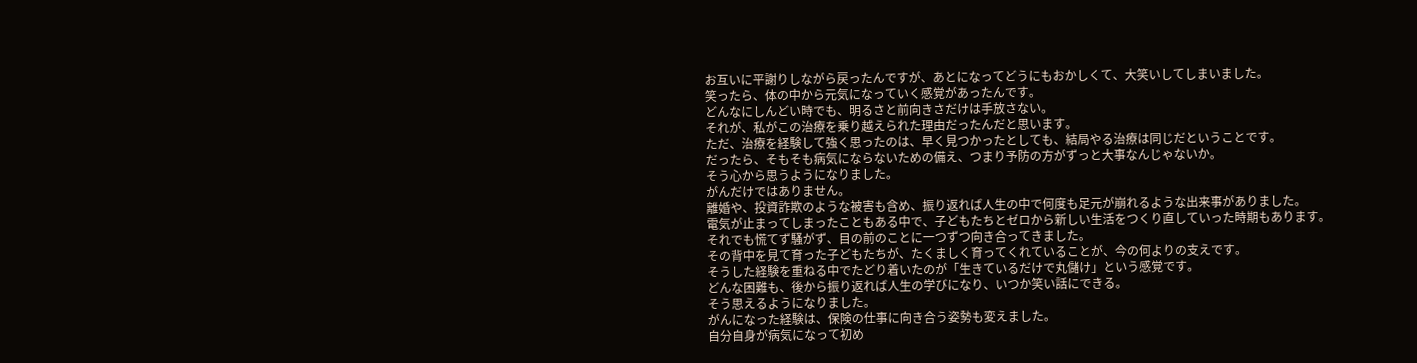お互いに平謝りしながら戻ったんですが、あとになってどうにもおかしくて、大笑いしてしまいました。
笑ったら、体の中から元気になっていく感覚があったんです。
どんなにしんどい時でも、明るさと前向きさだけは手放さない。
それが、私がこの治療を乗り越えられた理由だったんだと思います。
ただ、治療を経験して強く思ったのは、早く見つかったとしても、結局やる治療は同じだということです。
だったら、そもそも病気にならないための備え、つまり予防の方がずっと大事なんじゃないか。
そう心から思うようになりました。
がんだけではありません。
離婚や、投資詐欺のような被害も含め、振り返れば人生の中で何度も足元が崩れるような出来事がありました。
電気が止まってしまったこともある中で、子どもたちとゼロから新しい生活をつくり直していった時期もあります。
それでも慌てず騒がず、目の前のことに一つずつ向き合ってきました。
その背中を見て育った子どもたちが、たくましく育ってくれていることが、今の何よりの支えです。
そうした経験を重ねる中でたどり着いたのが「生きているだけで丸儲け」という感覚です。
どんな困難も、後から振り返れば人生の学びになり、いつか笑い話にできる。
そう思えるようになりました。
がんになった経験は、保険の仕事に向き合う姿勢も変えました。
自分自身が病気になって初め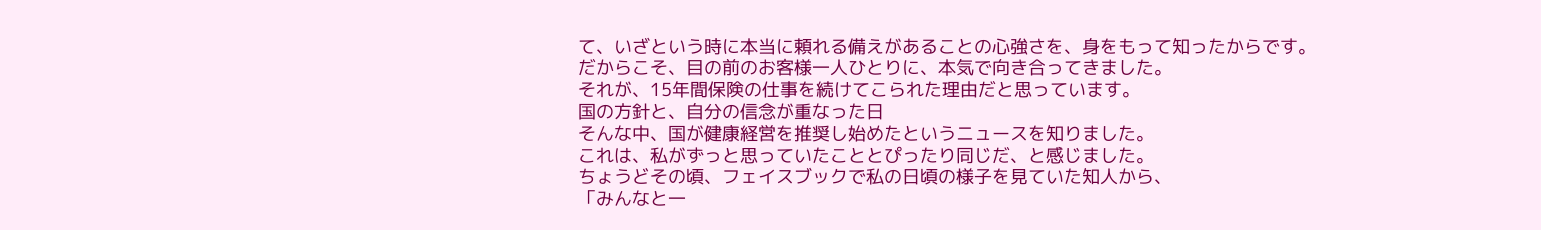て、いざという時に本当に頼れる備えがあることの心強さを、身をもって知ったからです。
だからこそ、目の前のお客様一人ひとりに、本気で向き合ってきました。
それが、15年間保険の仕事を続けてこられた理由だと思っています。
国の方針と、自分の信念が重なった日
そんな中、国が健康経営を推奨し始めたというニュースを知りました。
これは、私がずっと思っていたこととぴったり同じだ、と感じました。
ちょうどその頃、フェイスブックで私の日頃の様子を見ていた知人から、
「みんなと一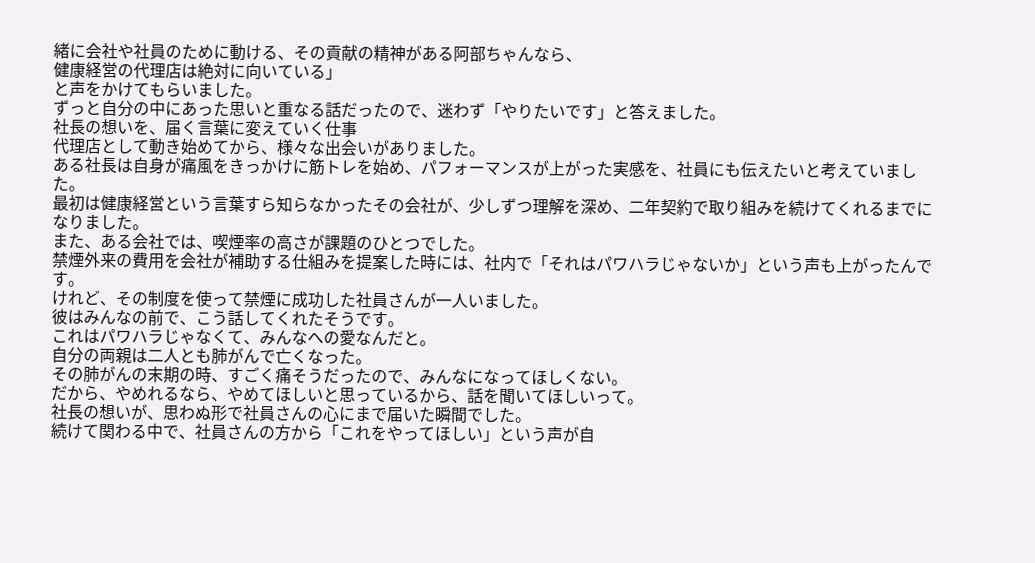緒に会社や社員のために動ける、その貢献の精神がある阿部ちゃんなら、
健康経営の代理店は絶対に向いている」
と声をかけてもらいました。
ずっと自分の中にあった思いと重なる話だったので、迷わず「やりたいです」と答えました。
社長の想いを、届く言葉に変えていく仕事
代理店として動き始めてから、様々な出会いがありました。
ある社長は自身が痛風をきっかけに筋トレを始め、パフォーマンスが上がった実感を、社員にも伝えたいと考えていました。
最初は健康経営という言葉すら知らなかったその会社が、少しずつ理解を深め、二年契約で取り組みを続けてくれるまでになりました。
また、ある会社では、喫煙率の高さが課題のひとつでした。
禁煙外来の費用を会社が補助する仕組みを提案した時には、社内で「それはパワハラじゃないか」という声も上がったんです。
けれど、その制度を使って禁煙に成功した社員さんが一人いました。
彼はみんなの前で、こう話してくれたそうです。
これはパワハラじゃなくて、みんなへの愛なんだと。
自分の両親は二人とも肺がんで亡くなった。
その肺がんの末期の時、すごく痛そうだったので、みんなになってほしくない。
だから、やめれるなら、やめてほしいと思っているから、話を聞いてほしいって。
社長の想いが、思わぬ形で社員さんの心にまで届いた瞬間でした。
続けて関わる中で、社員さんの方から「これをやってほしい」という声が自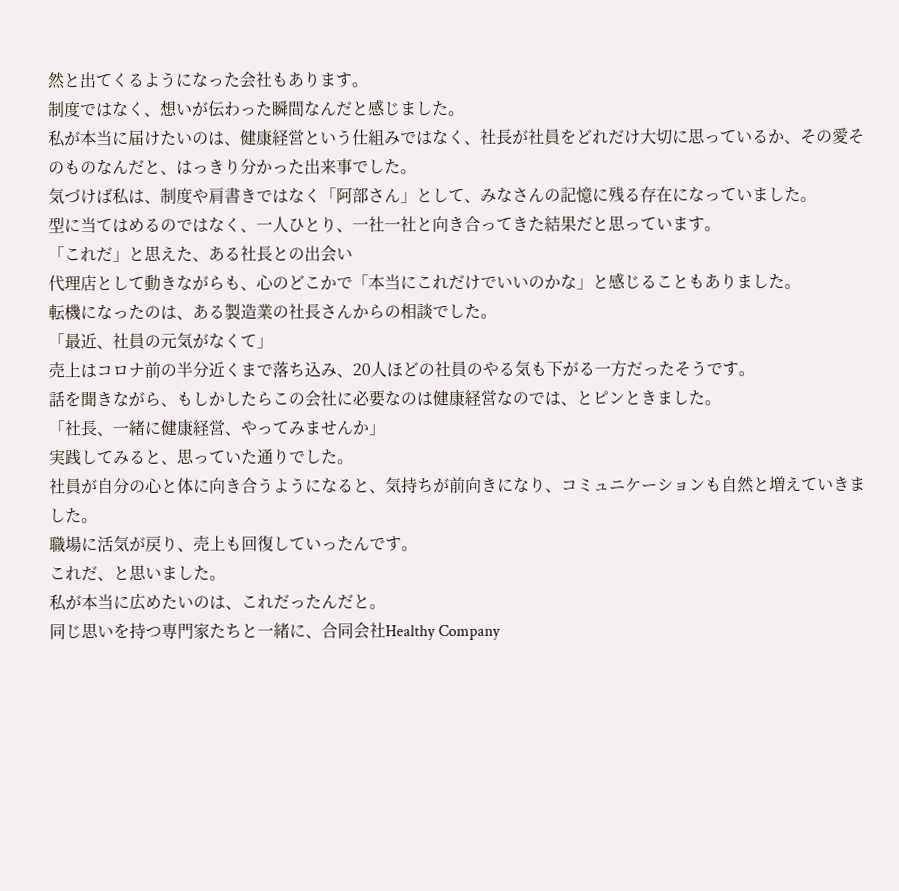然と出てくるようになった会社もあります。
制度ではなく、想いが伝わった瞬間なんだと感じました。
私が本当に届けたいのは、健康経営という仕組みではなく、社長が社員をどれだけ大切に思っているか、その愛そのものなんだと、はっきり分かった出来事でした。
気づけば私は、制度や肩書きではなく「阿部さん」として、みなさんの記憶に残る存在になっていました。
型に当てはめるのではなく、一人ひとり、一社一社と向き合ってきた結果だと思っています。
「これだ」と思えた、ある社長との出会い
代理店として動きながらも、心のどこかで「本当にこれだけでいいのかな」と感じることもありました。
転機になったのは、ある製造業の社長さんからの相談でした。
「最近、社員の元気がなくて」
売上はコロナ前の半分近くまで落ち込み、20人ほどの社員のやる気も下がる一方だったそうです。
話を聞きながら、もしかしたらこの会社に必要なのは健康経営なのでは、とピンときました。
「社長、一緒に健康経営、やってみませんか」
実践してみると、思っていた通りでした。
社員が自分の心と体に向き合うようになると、気持ちが前向きになり、コミュニケーションも自然と増えていきました。
職場に活気が戻り、売上も回復していったんです。
これだ、と思いました。
私が本当に広めたいのは、これだったんだと。
同じ思いを持つ専門家たちと一緒に、合同会社Healthy Company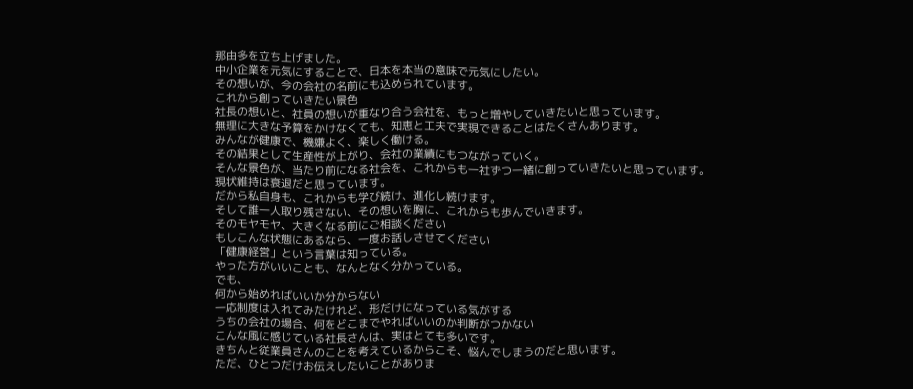那由多を立ち上げました。
中小企業を元気にすることで、日本を本当の意味で元気にしたい。
その想いが、今の会社の名前にも込められています。
これから創っていきたい景色
社長の想いと、社員の想いが重なり合う会社を、もっと増やしていきたいと思っています。
無理に大きな予算をかけなくても、知恵と工夫で実現できることはたくさんあります。
みんなが健康で、機嫌よく、楽しく働ける。
その結果として生産性が上がり、会社の業績にもつながっていく。
そんな景色が、当たり前になる社会を、これからも一社ずつ一緒に創っていきたいと思っています。
現状維持は衰退だと思っています。
だから私自身も、これからも学び続け、進化し続けます。
そして誰一人取り残さない、その想いを胸に、これからも歩んでいきます。
そのモヤモヤ、大きくなる前にご相談ください
もしこんな状態にあるなら、一度お話しさせてください
「健康経営」という言葉は知っている。
やった方がいいことも、なんとなく分かっている。
でも、
何から始めればいいか分からない
一応制度は入れてみたけれど、形だけになっている気がする
うちの会社の場合、何をどこまでやればいいのか判断がつかない
こんな風に感じている社長さんは、実はとても多いです。
きちんと従業員さんのことを考えているからこそ、悩んでしまうのだと思います。
ただ、ひとつだけお伝えしたいことがありま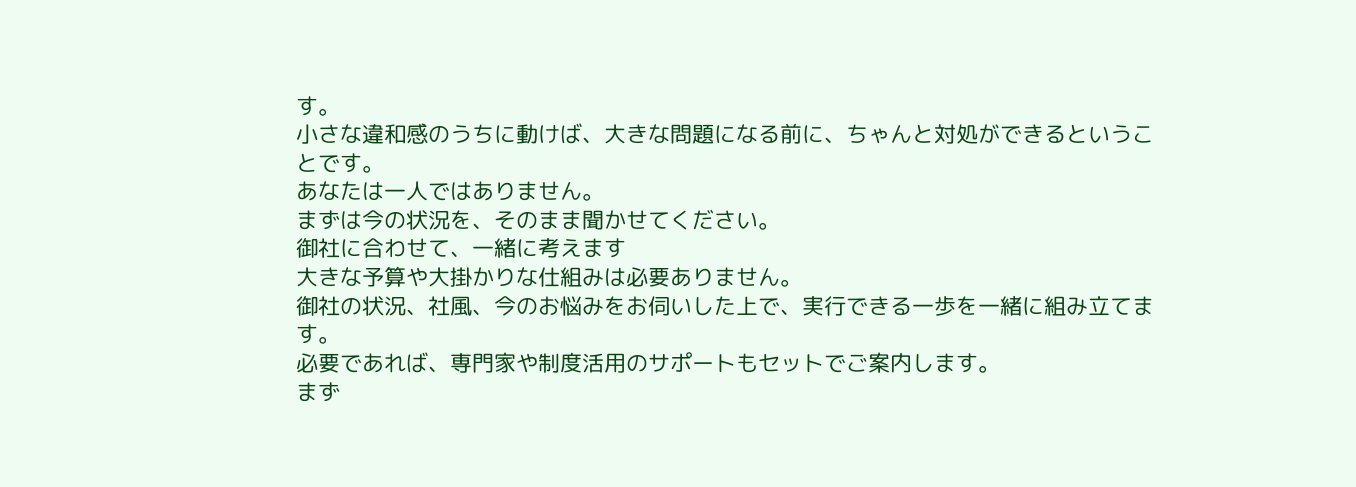す。
小さな違和感のうちに動けば、大きな問題になる前に、ちゃんと対処ができるということです。
あなたは一人ではありません。
まずは今の状況を、そのまま聞かせてください。
御社に合わせて、一緒に考えます
大きな予算や大掛かりな仕組みは必要ありません。
御社の状況、社風、今のお悩みをお伺いした上で、実行できる一歩を一緒に組み立てます。
必要であれば、専門家や制度活用のサポートもセットでご案内します。
まず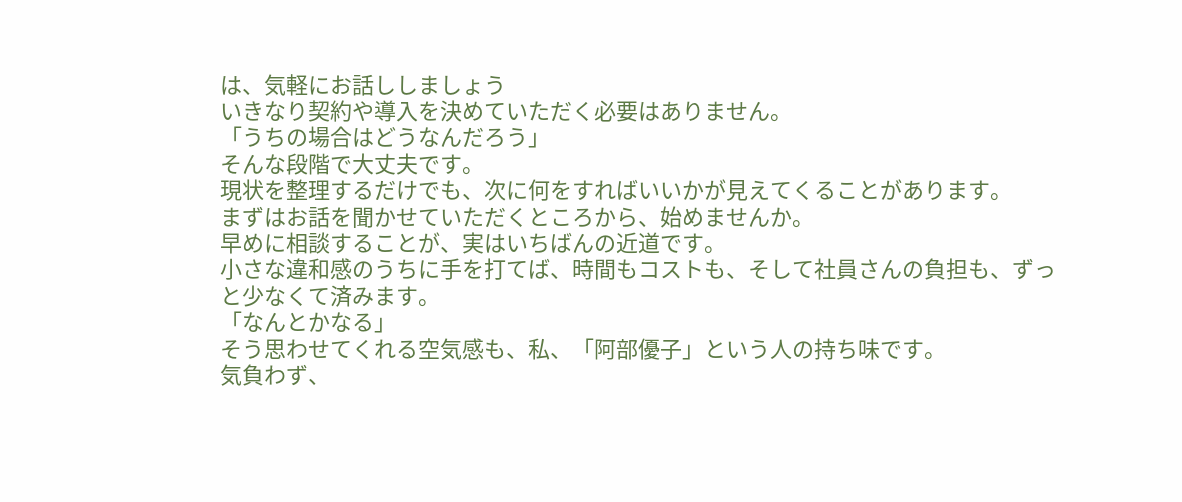は、気軽にお話ししましょう
いきなり契約や導入を決めていただく必要はありません。
「うちの場合はどうなんだろう」
そんな段階で大丈夫です。
現状を整理するだけでも、次に何をすればいいかが見えてくることがあります。
まずはお話を聞かせていただくところから、始めませんか。
早めに相談することが、実はいちばんの近道です。
小さな違和感のうちに手を打てば、時間もコストも、そして社員さんの負担も、ずっと少なくて済みます。
「なんとかなる」
そう思わせてくれる空気感も、私、「阿部優子」という人の持ち味です。
気負わず、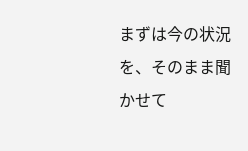まずは今の状況を、そのまま聞かせて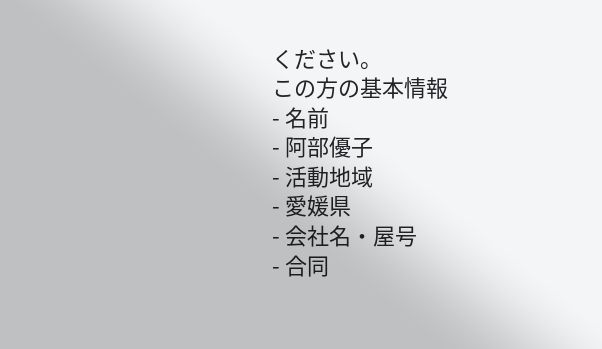ください。
この方の基本情報
- 名前
- 阿部優子
- 活動地域
- 愛媛県
- 会社名・屋号
- 合同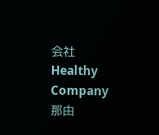会社Healthy Company 那由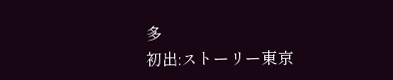多
初出:ストーリー東京